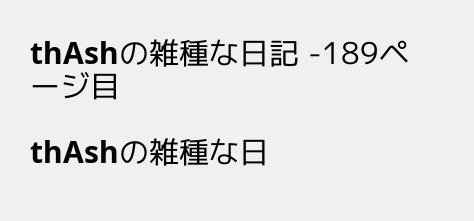thAshの雑種な日記 -189ページ目

thAshの雑種な日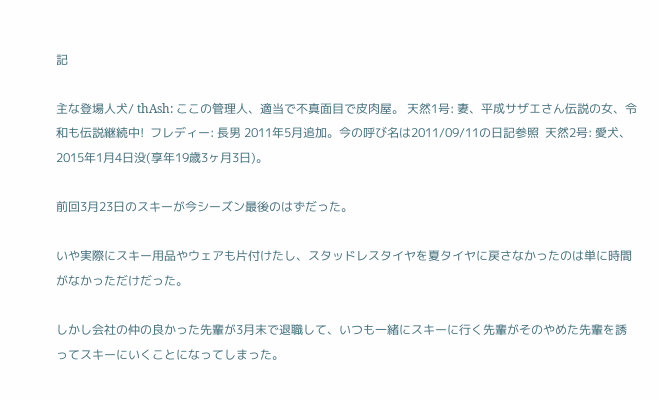記

主な登場人犬/ thAsh: ここの管理人、適当で不真面目で皮肉屋。 天然1号: 妻、平成サザエさん伝説の女、令和も伝説継続中!  フレディー: 長男 2011年5月追加。今の呼び名は2011/09/11の日記参照  天然2号: 愛犬、2015年1月4日没(享年19歳3ヶ月3日)。

前回3月23日のスキーが今シーズン最後のはずだった。

いや実際にスキー用品やウェアも片付けたし、スタッドレスタイヤを夏タイヤに戻さなかったのは単に時間がなかっただけだった。

しかし会社の仲の良かった先輩が3月末で退職して、いつも一緒にスキーに行く先輩がそのやめた先輩を誘ってスキーにいくことになってしまった。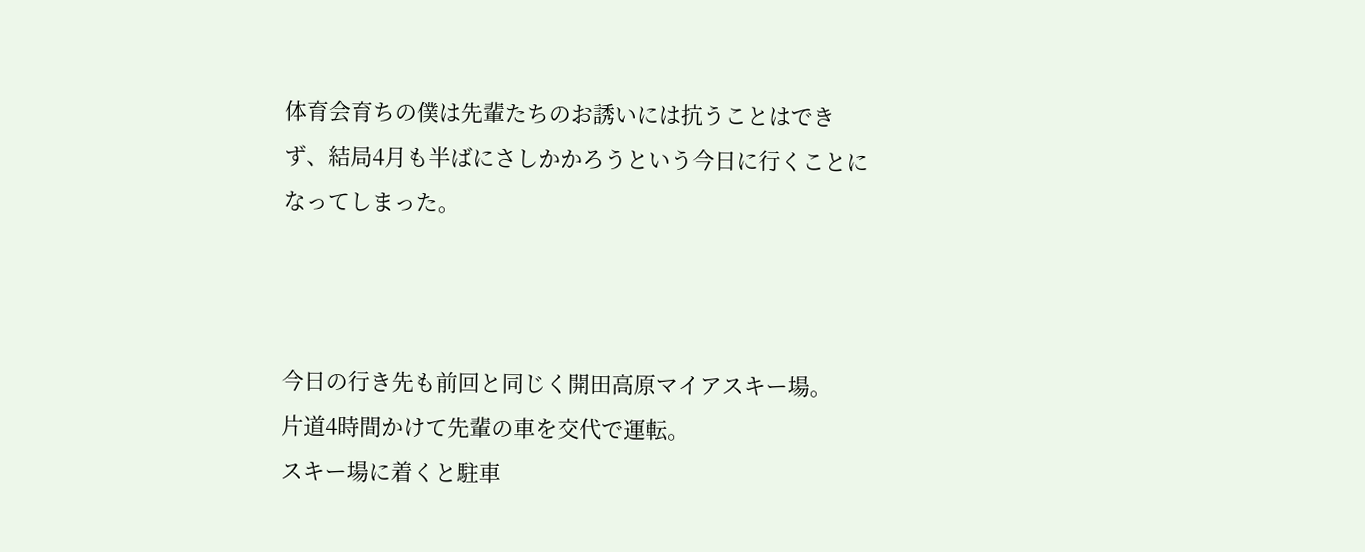体育会育ちの僕は先輩たちのお誘いには抗うことはできず、結局4月も半ばにさしかかろうという今日に行くことになってしまった。



今日の行き先も前回と同じく開田高原マイアスキー場。
片道4時間かけて先輩の車を交代で運転。
スキー場に着くと駐車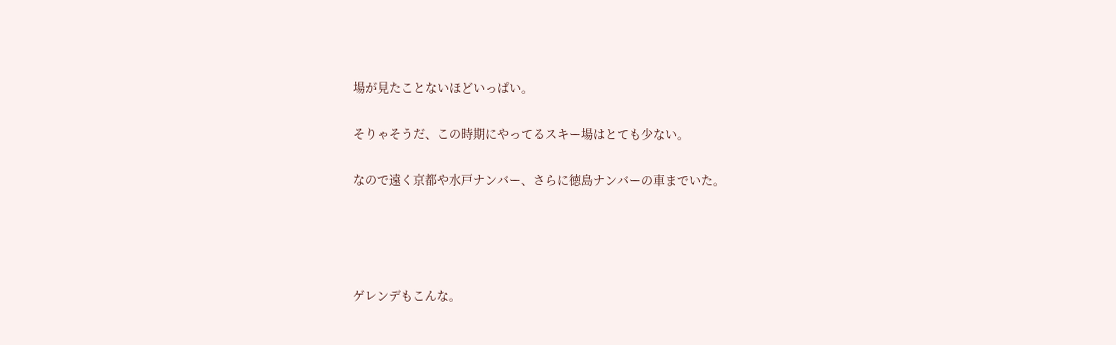場が見たことないほどいっぱい。

そりゃそうだ、この時期にやってるスキー場はとても少ない。

なので遠く京都や水戸ナンバー、さらに徳島ナンバーの車までいた。




ゲレンデもこんな。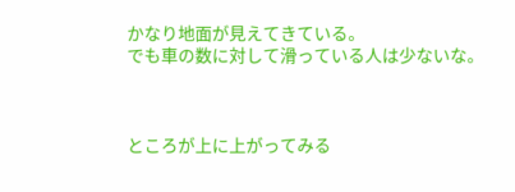かなり地面が見えてきている。
でも車の数に対して滑っている人は少ないな。



ところが上に上がってみる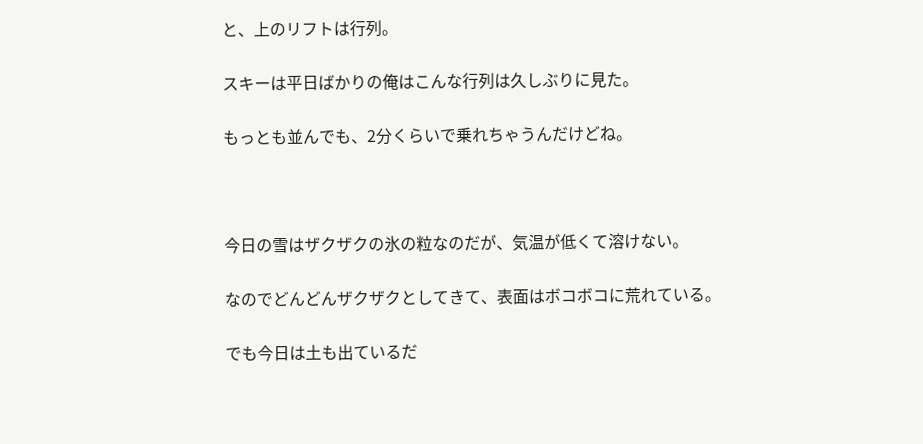と、上のリフトは行列。

スキーは平日ばかりの俺はこんな行列は久しぶりに見た。

もっとも並んでも、2分くらいで乗れちゃうんだけどね。



今日の雪はザクザクの氷の粒なのだが、気温が低くて溶けない。

なのでどんどんザクザクとしてきて、表面はボコボコに荒れている。

でも今日は土も出ているだ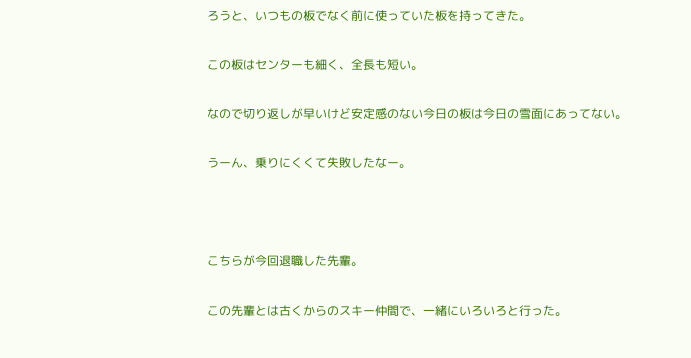ろうと、いつもの板でなく前に使っていた板を持ってきた。

この板はセンターも細く、全長も短い。

なので切り返しが早いけど安定感のない今日の板は今日の雪面にあってない。

うーん、乗りにくくて失敗したなー。



こちらが今回退職した先輩。

この先輩とは古くからのスキー仲間で、一緒にいろいろと行った。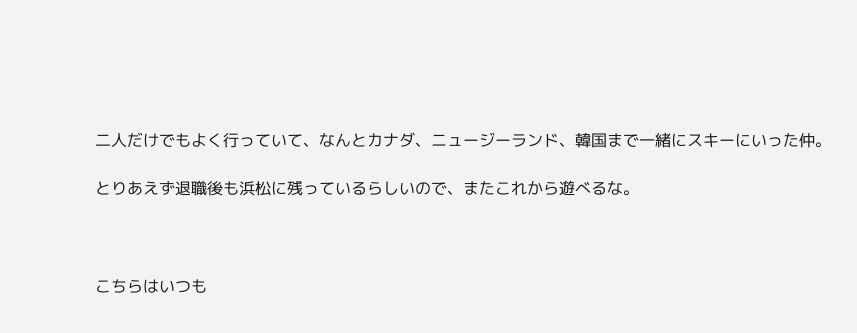二人だけでもよく行っていて、なんとカナダ、ニュージーランド、韓国まで一緒にスキーにいった仲。

とりあえず退職後も浜松に残っているらしいので、またこれから遊べるな。



こちらはいつも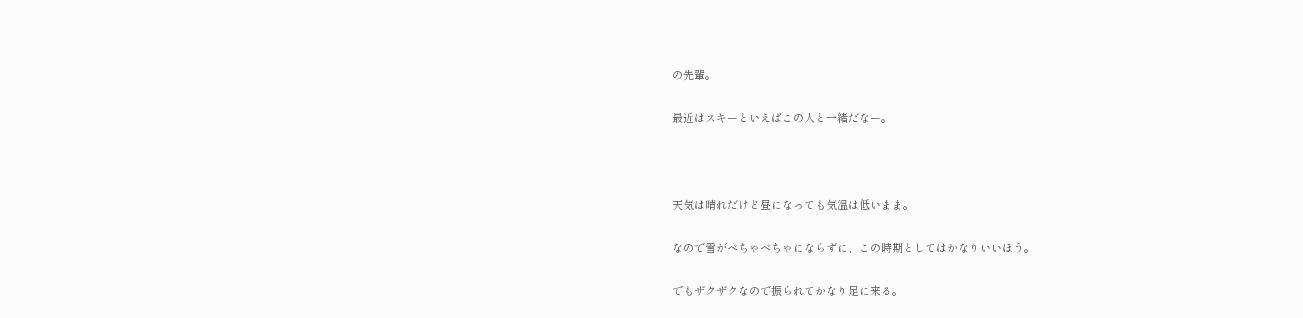の先輩。

最近はスキーといえばこの人と一緒だなー。



天気は晴れだけど昼になっても気温は低いまま。

なので雪がべちゃべちゃにならずに、この時期としてはかなりいいほう。

でもザクザクなので振られてかなり足に来る。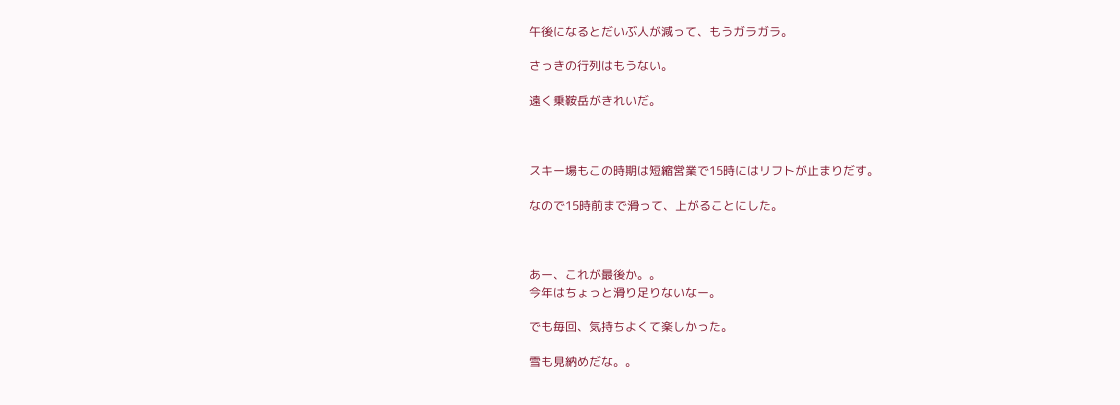午後になるとだいぶ人が減って、もうガラガラ。

さっきの行列はもうない。

遠く乗鞍岳がきれいだ。



スキー場もこの時期は短縮営業で15時にはリフトが止まりだす。

なので15時前まで滑って、上がることにした。



あー、これが最後か。。
今年はちょっと滑り足りないなー。

でも毎回、気持ちよくて楽しかった。

雪も見納めだな。。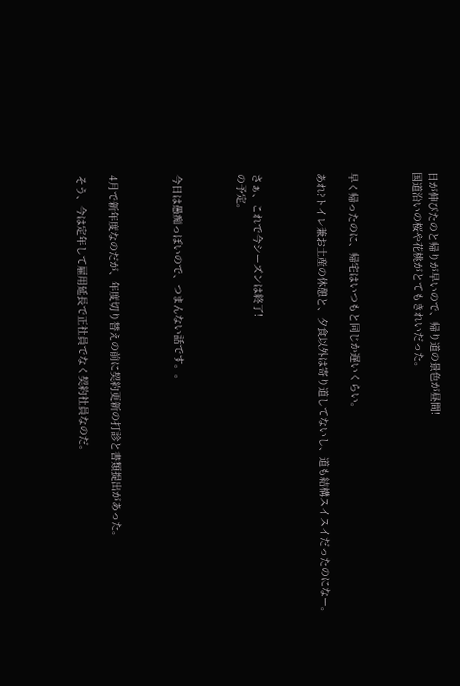日が伸びたのと帰りが早いので、帰り道の景色が昼間!
国道沿いの桜や花桃がとてもきれいだった。



早く帰ったのに、帰宅はいつもと同じか遅いくらい。

あれ?トイレ兼お土産の休憩と、夕食以外は寄り道してないし、道も結構スイスイだったのになー。



さぁ、これで今シーズンは終了!
の予定。



今日は愚痴っぽいので、つまんない話です。。



4月で新年度なのだが、年度切り替えの前に契約更新の打診と書類提出があった。

そう、今は定年して雇用延長で正社員でなく契約社員なのだ。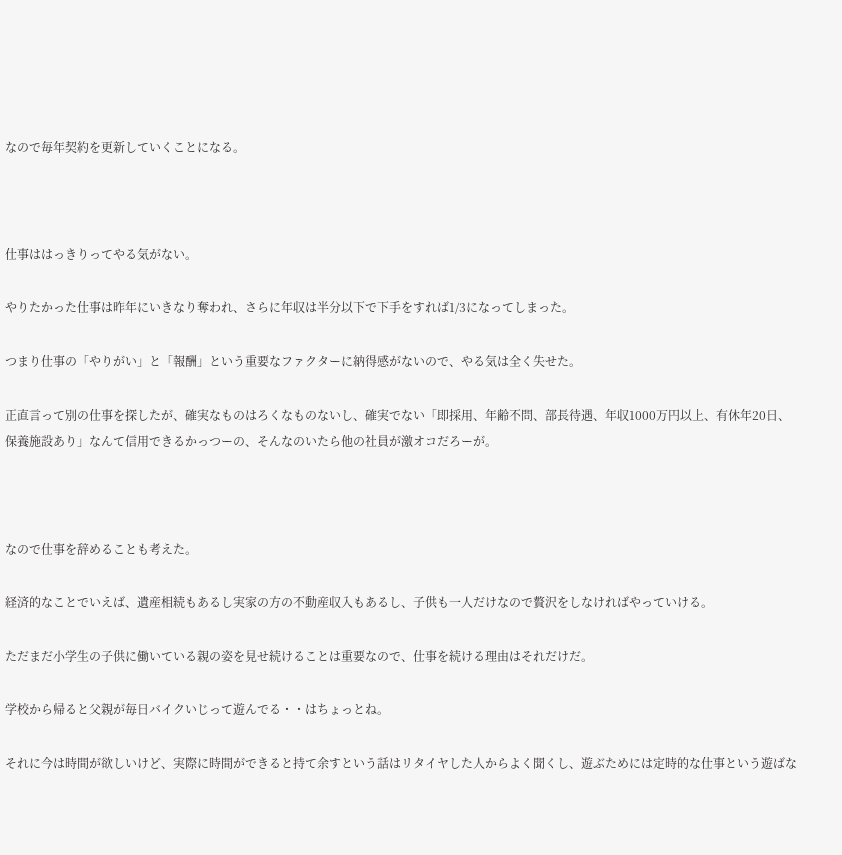なので毎年契約を更新していくことになる。



仕事ははっきりってやる気がない。

やりたかった仕事は昨年にいきなり奪われ、さらに年収は半分以下で下手をすれば1/3になってしまった。

つまり仕事の「やりがい」と「報酬」という重要なファクターに納得感がないので、やる気は全く失せた。

正直言って別の仕事を探したが、確実なものはろくなものないし、確実でない「即採用、年齢不問、部長待遇、年収1000万円以上、有休年20日、保養施設あり」なんて信用できるかっつーの、そんなのいたら他の社員が激オコだろーが。



なので仕事を辞めることも考えた。

経済的なことでいえば、遺産相続もあるし実家の方の不動産収入もあるし、子供も一人だけなので贅沢をしなければやっていける。

ただまだ小学生の子供に働いている親の姿を見せ続けることは重要なので、仕事を続ける理由はそれだけだ。

学校から帰ると父親が毎日バイクいじって遊んでる・・はちょっとね。

それに今は時間が欲しいけど、実際に時間ができると持て余すという話はリタイヤした人からよく聞くし、遊ぶためには定時的な仕事という遊ばな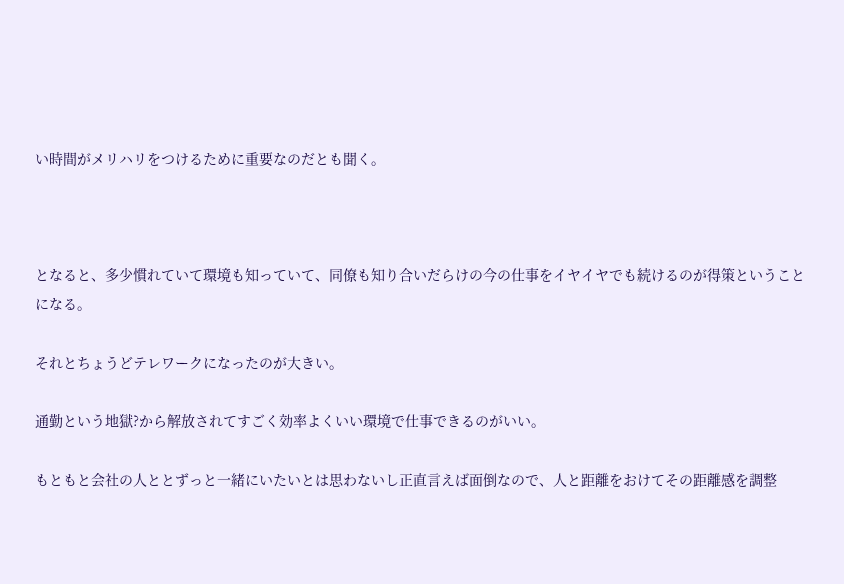い時間がメリハリをつけるために重要なのだとも聞く。



となると、多少慣れていて環境も知っていて、同僚も知り合いだらけの今の仕事をイヤイヤでも続けるのが得策ということになる。

それとちょうどテレワークになったのが大きい。

通勤という地獄?から解放されてすごく効率よくいい環境で仕事できるのがいい。

もともと会社の人ととずっと一緒にいたいとは思わないし正直言えば面倒なので、人と距離をおけてその距離感を調整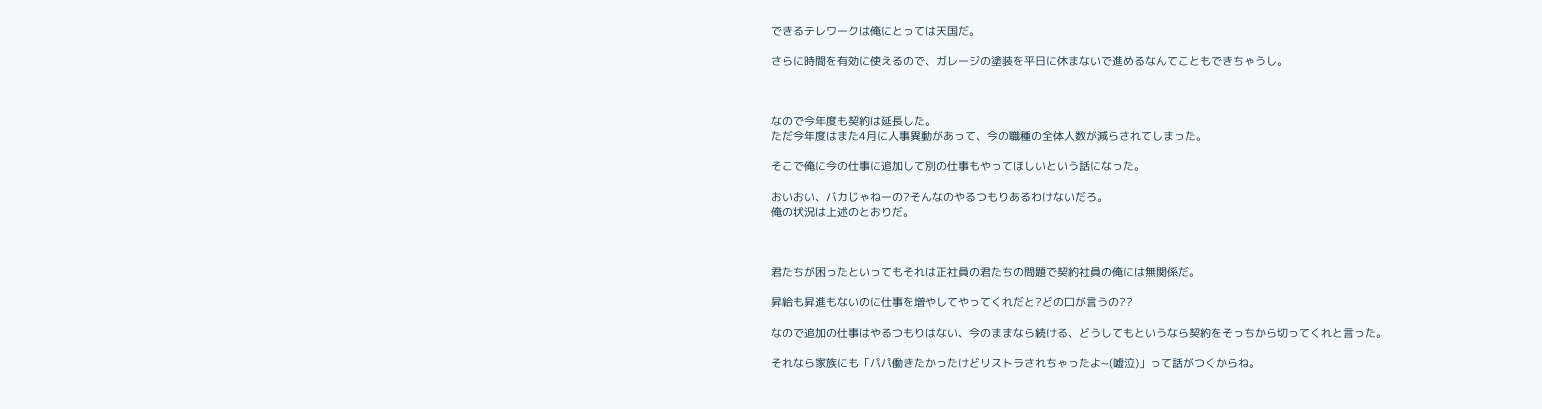できるテレワークは俺にとっては天国だ。

さらに時間を有効に使えるので、ガレージの塗装を平日に休まないで進めるなんてこともできちゃうし。



なので今年度も契約は延長した。
ただ今年度はまた4月に人事異動があって、今の職種の全体人数が減らされてしまった。

そこで俺に今の仕事に追加して別の仕事もやってほしいという話になった。

おいおい、バカじゃねーの?そんなのやるつもりあるわけないだろ。
俺の状況は上述のとおりだ。



君たちが困ったといってもそれは正社員の君たちの問題で契約社員の俺には無関係だ。

昇給も昇進もないのに仕事を増やしてやってくれだと?どの口が言うの??

なので追加の仕事はやるつもりはない、今のままなら続ける、どうしてもというなら契約をそっちから切ってくれと言った。

それなら家族にも「パパ働きたかったけどリストラされちゃったよ~(嘘泣)」って話がつくからね。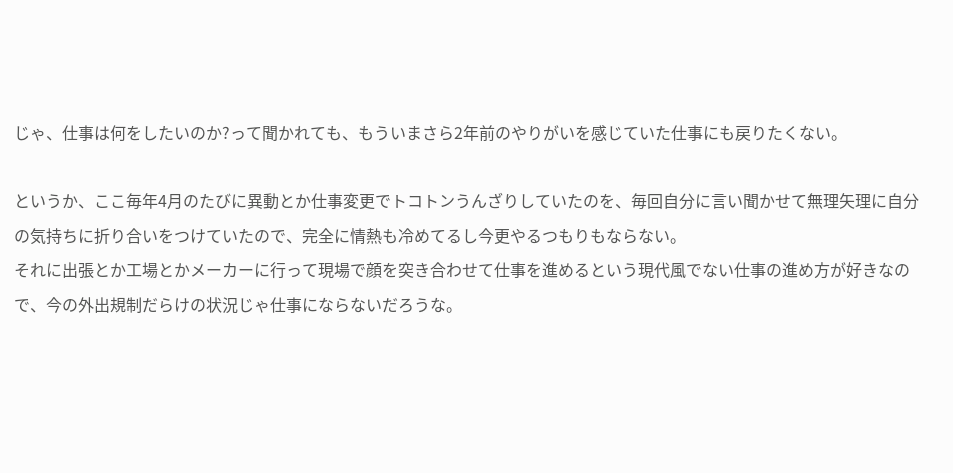じゃ、仕事は何をしたいのか?って聞かれても、もういまさら2年前のやりがいを感じていた仕事にも戻りたくない。

というか、ここ毎年4月のたびに異動とか仕事変更でトコトンうんざりしていたのを、毎回自分に言い聞かせて無理矢理に自分の気持ちに折り合いをつけていたので、完全に情熱も冷めてるし今更やるつもりもならない。
それに出張とか工場とかメーカーに行って現場で顔を突き合わせて仕事を進めるという現代風でない仕事の進め方が好きなので、今の外出規制だらけの状況じゃ仕事にならないだろうな。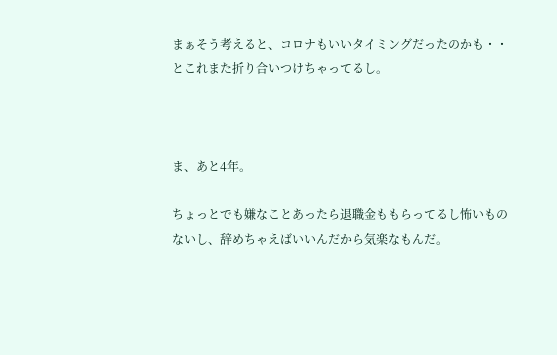まぁそう考えると、コロナもいいタイミングだったのかも・・とこれまた折り合いつけちゃってるし。



ま、あと4年。

ちょっとでも嫌なことあったら退職金ももらってるし怖いものないし、辞めちゃえばいいんだから気楽なもんだ。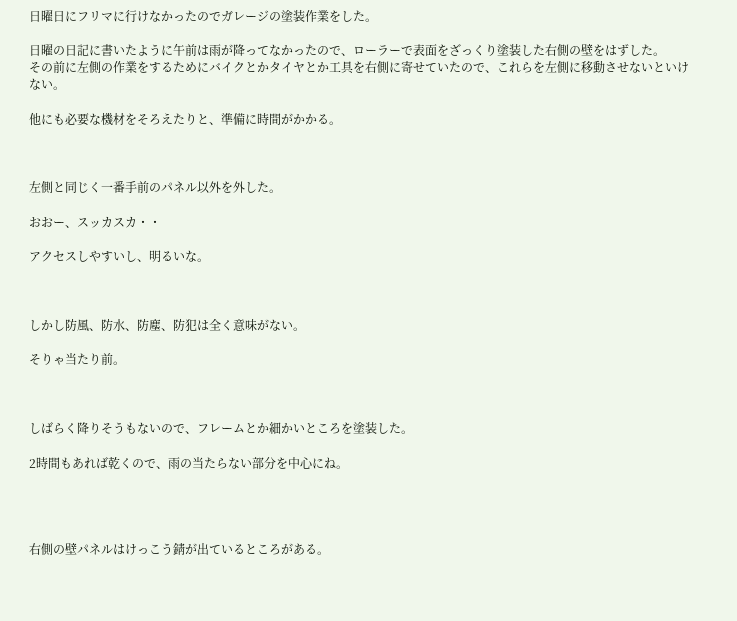日曜日にフリマに行けなかったのでガレージの塗装作業をした。

日曜の日記に書いたように午前は雨が降ってなかったので、ローラーで表面をざっくり塗装した右側の壁をはずした。
その前に左側の作業をするためにバイクとかタイヤとか工具を右側に寄せていたので、これらを左側に移動させないといけない。

他にも必要な機材をそろえたりと、準備に時間がかかる。



左側と同じく一番手前のパネル以外を外した。

おおー、スッカスカ・・

アクセスしやすいし、明るいな。



しかし防風、防水、防塵、防犯は全く意味がない。

そりゃ当たり前。



しばらく降りそうもないので、フレームとか細かいところを塗装した。

2時間もあれば乾くので、雨の当たらない部分を中心にね。




右側の壁パネルはけっこう錆が出ているところがある。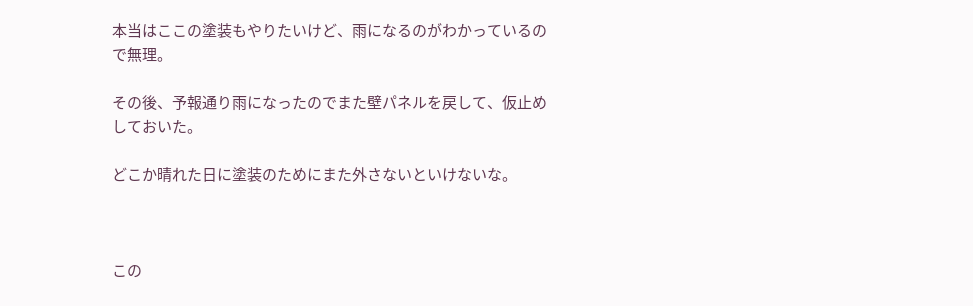本当はここの塗装もやりたいけど、雨になるのがわかっているので無理。

その後、予報通り雨になったのでまた壁パネルを戻して、仮止めしておいた。

どこか晴れた日に塗装のためにまた外さないといけないな。



この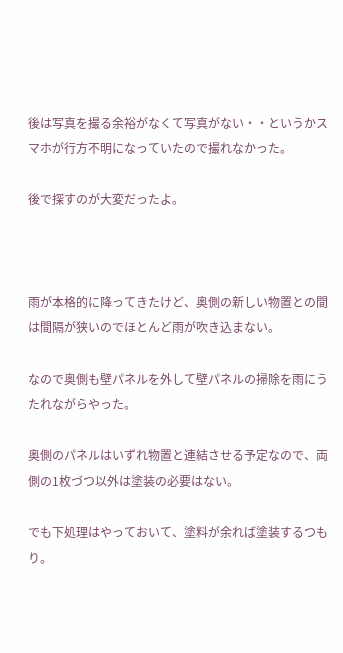後は写真を撮る余裕がなくて写真がない・・というかスマホが行方不明になっていたので撮れなかった。

後で探すのが大変だったよ。



雨が本格的に降ってきたけど、奥側の新しい物置との間は間隔が狭いのでほとんど雨が吹き込まない。

なので奥側も壁パネルを外して壁パネルの掃除を雨にうたれながらやった。

奥側のパネルはいずれ物置と連結させる予定なので、両側の1枚づつ以外は塗装の必要はない。

でも下処理はやっておいて、塗料が余れば塗装するつもり。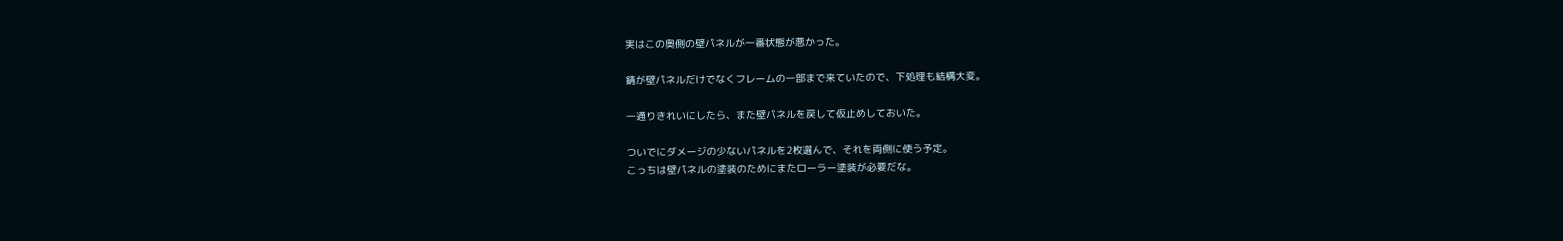実はこの奥側の壁パネルが一番状態が悪かった。

錆が壁パネルだけでなくフレームの一部まで来ていたので、下処理も結構大変。

一通りきれいにしたら、また壁パネルを戻して仮止めしておいた。

ついでにダメージの少ないパネルを2枚選んで、それを両側に使う予定。
こっちは壁パネルの塗装のためにまたローラー塗装が必要だな。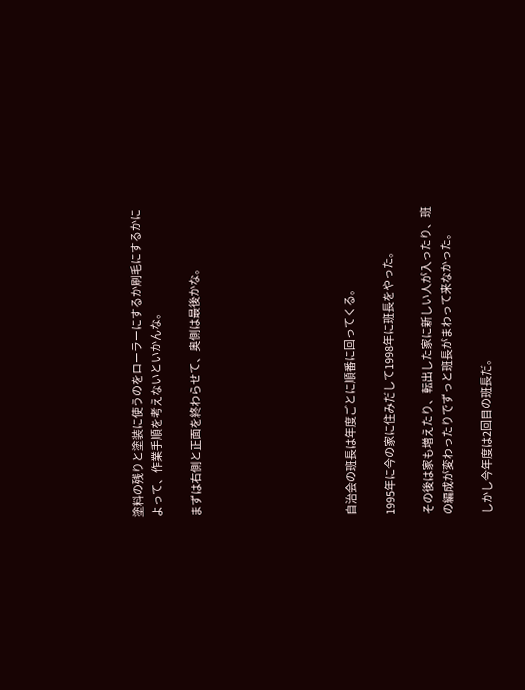塗料の残りと塗装に使うのをローラーにするか刷毛にするかによって、作業手順を考えないといかんな。

まずは右側と正面を終わらせて、奥側は最後かな。







自治会の班長は年度ごとに順番に回ってくる。

1995年に今の家に住みだして1998年に班長をやった。

その後は家も増えたり、転出した家に新しい人が入ったり、班の編成が変わったりでずっと班長がまわって来なかった。

しかし今年度は2回目の班長だ。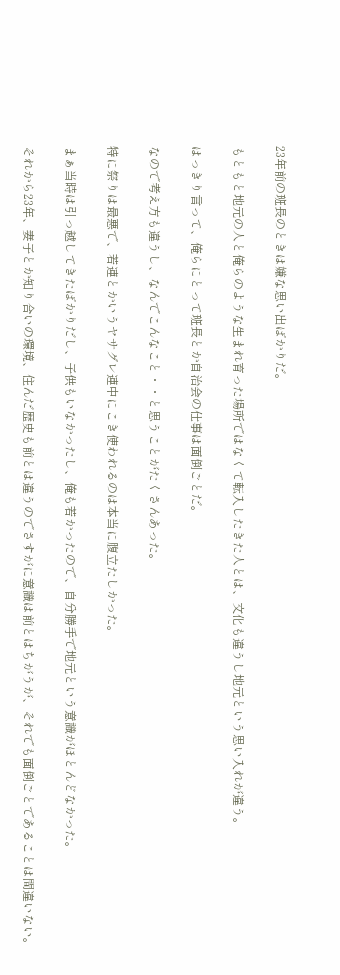23年前の班長のときは嫌な思い出ばかりだ。

もともと地元の人と俺らのような生まれ育った場所ではなくて転入したきた人とは、文化も違うし地元という思い入れが違う。

はっきり言って、俺らにとって班長とか自治会の仕事は面倒ごとだ。

なので考え方も違うし、なんでこんなこと・・と思うことがたくさんあった。

特に祭りは最悪で、若連とかいうヤサグレ連中にこき使われるのは本当に腹立たしかった。

まぁ当時は引っ越してきたばかりだし、子供もいなかったし、俺も若かったので、自分勝手で地元という意識がほとんどなかった。

それから23年、妻子とか知り合いの環境、住んだ歴史も前とは違うのでさすがに意識は前とはちがうが、それでも面倒ごとであることは間違いない。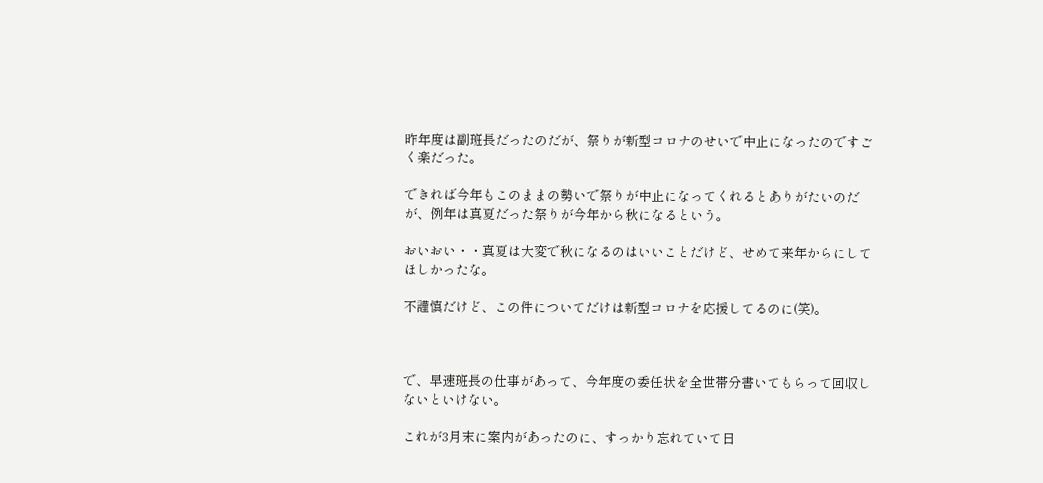昨年度は副班長だったのだが、祭りが新型コロナのせいで中止になったのですごく楽だった。

できれば今年もこのままの勢いで祭りが中止になってくれるとありがたいのだが、例年は真夏だった祭りが今年から秋になるという。

おいおい・・真夏は大変で秋になるのはいいことだけど、せめて来年からにしてほしかったな。

不謹慎だけど、この件についてだけは新型コロナを応援してるのに(笑)。



で、早速班長の仕事があって、今年度の委任状を全世帯分書いてもらって回収しないといけない。

これが3月末に案内があったのに、すっかり忘れていて日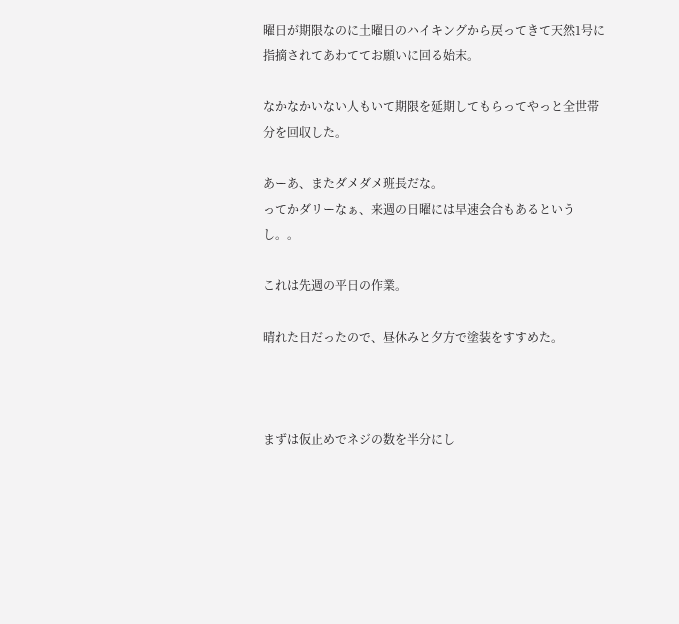曜日が期限なのに土曜日のハイキングから戻ってきて天然1号に指摘されてあわててお願いに回る始末。

なかなかいない人もいて期限を延期してもらってやっと全世帯分を回収した。

あーあ、またダメダメ班長だな。
ってかダリーなぁ、来週の日曜には早速会合もあるというし。。

これは先週の平日の作業。

晴れた日だったので、昼休みと夕方で塗装をすすめた。



まずは仮止めでネジの数を半分にし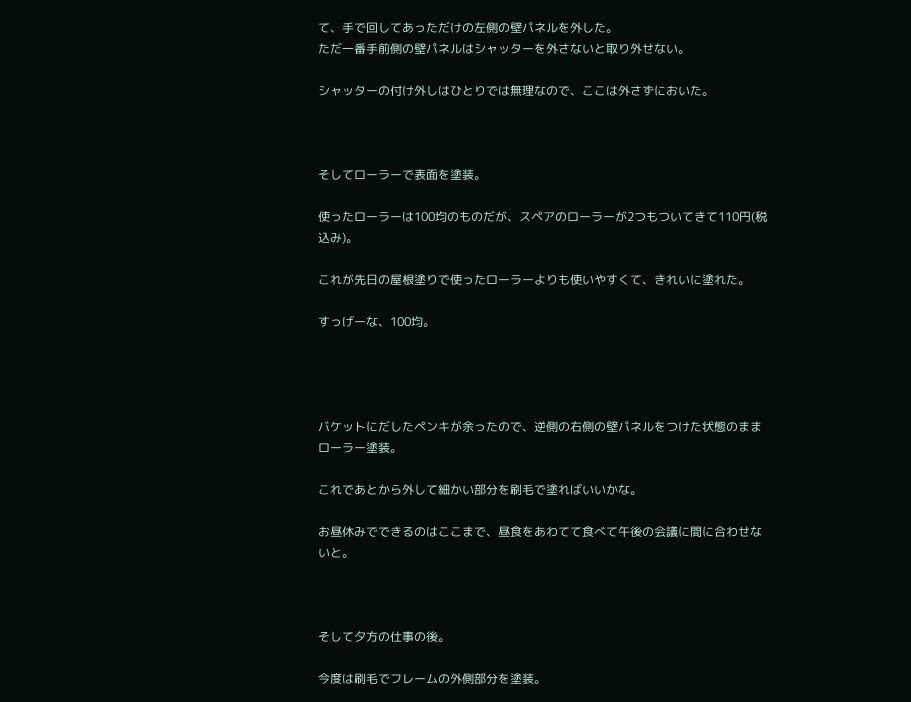て、手で回してあっただけの左側の壁パネルを外した。
ただ一番手前側の壁パネルはシャッターを外さないと取り外せない。

シャッターの付け外しはひとりでは無理なので、ここは外さずにおいた。



そしてローラーで表面を塗装。

使ったローラーは100均のものだが、スペアのローラーが2つもついてきて110円(税込み)。

これが先日の屋根塗りで使ったローラーよりも使いやすくて、きれいに塗れた。

すっげーな、100均。




バケットにだしたペンキが余ったので、逆側の右側の壁パネルをつけた状態のままローラー塗装。

これであとから外して細かい部分を刷毛で塗ればいいかな。

お昼休みでできるのはここまで、昼食をあわてて食べて午後の会議に間に合わせないと。



そして夕方の仕事の後。

今度は刷毛でフレームの外側部分を塗装。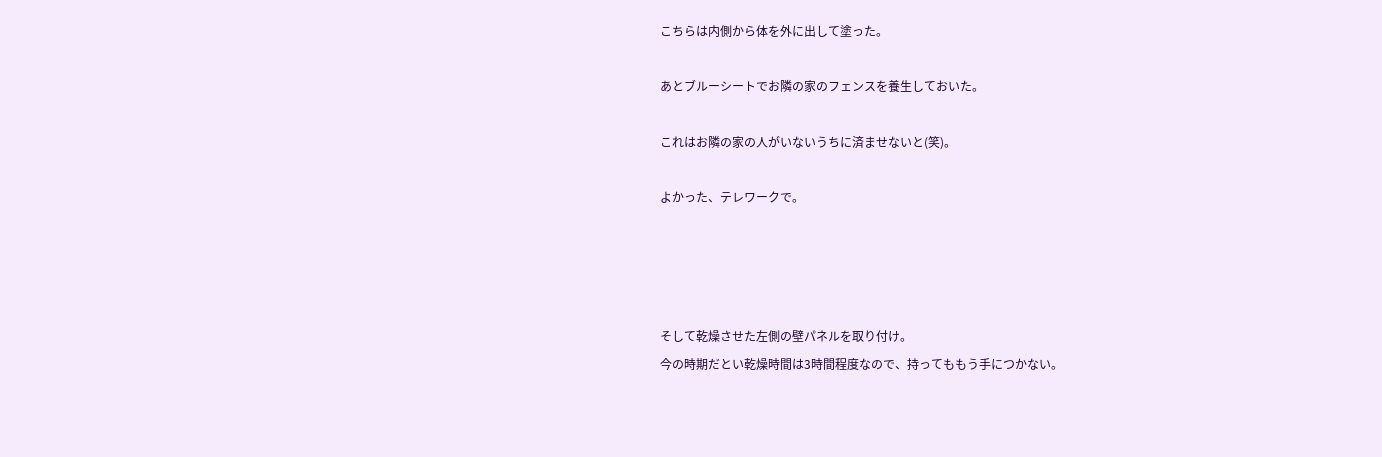こちらは内側から体を外に出して塗った。

あとブルーシートでお隣の家のフェンスを養生しておいた。

これはお隣の家の人がいないうちに済ませないと(笑)。

よかった、テレワークで。




そして乾燥させた左側の壁パネルを取り付け。
今の時期だとい乾燥時間は3時間程度なので、持ってももう手につかない。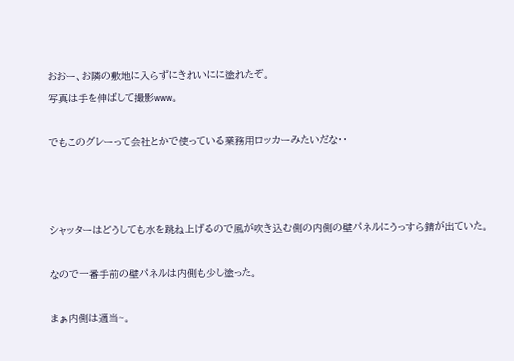おおー、お隣の敷地に入らずにきれいにに塗れたぞ。
写真は手を伸ばして撮影www。

でもこのグレーって会社とかで使っている業務用ロッカーみたいだな・・



シャッターはどうしても水を跳ね上げるので風が吹き込む側の内側の壁パネルにうっすら錆が出ていた。

なので一番手前の壁パネルは内側も少し塗った。

まぁ内側は適当~。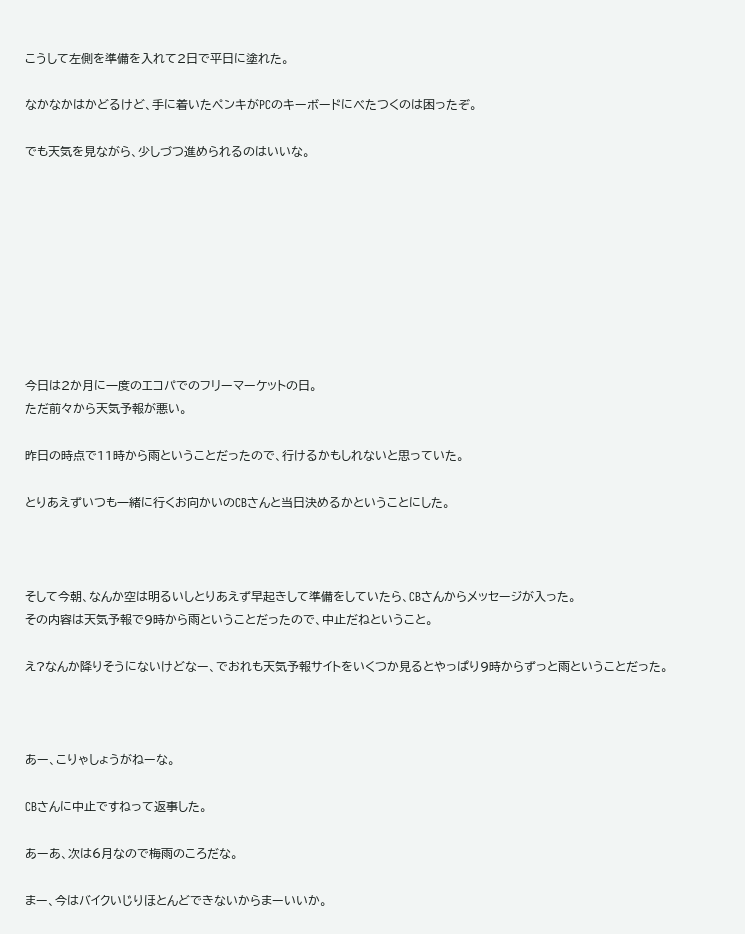こうして左側を準備を入れて2日で平日に塗れた。

なかなかはかどるけど、手に着いたペンキがPCのキーボードにべたつくのは困ったぞ。

でも天気を見ながら、少しづつ進められるのはいいな。









今日は2か月に一度のエコパでのフリーマーケットの日。
ただ前々から天気予報が悪い。

昨日の時点で11時から雨ということだったので、行けるかもしれないと思っていた。

とりあえずいつも一緒に行くお向かいのCBさんと当日決めるかということにした。



そして今朝、なんか空は明るいしとりあえず早起きして準備をしていたら、CBさんからメッセージが入った。
その内容は天気予報で9時から雨ということだったので、中止だねということ。

え?なんか降りそうにないけどなー、でおれも天気予報サイトをいくつか見るとやっぱり9時からずっと雨ということだった。



あー、こりゃしょうがねーな。

CBさんに中止ですねって返事した。

あーあ、次は6月なので梅雨のころだな。

まー、今はバイクいじりほとんどできないからまーいいか。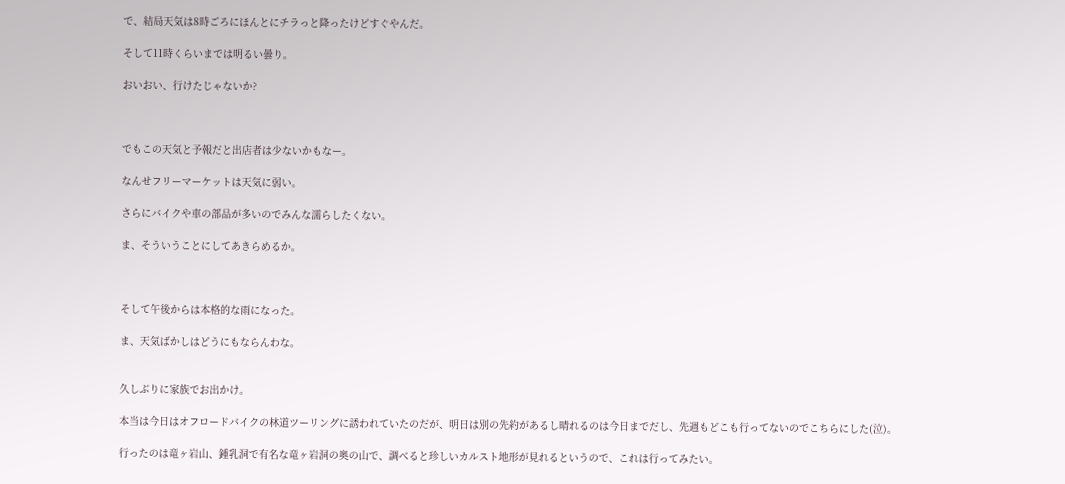で、結局天気は8時ごろにほんとにチラっと降ったけどすぐやんだ。

そして11時くらいまでは明るい曇り。

おいおい、行けたじゃないか?



でもこの天気と予報だと出店者は少ないかもなー。

なんせフリーマーケットは天気に弱い。

さらにバイクや車の部品が多いのでみんな濡らしたくない。

ま、そういうことにしてあきらめるか。



そして午後からは本格的な雨になった。

ま、天気ばかしはどうにもならんわな。


久しぶりに家族でお出かけ。

本当は今日はオフロードバイクの林道ツーリングに誘われていたのだが、明日は別の先約があるし晴れるのは今日までだし、先週もどこも行ってないのでこちらにした(泣)。

行ったのは竜ヶ岩山、鍾乳洞で有名な竜ヶ岩洞の奥の山で、調べると珍しいカルスト地形が見れるというので、これは行ってみたい。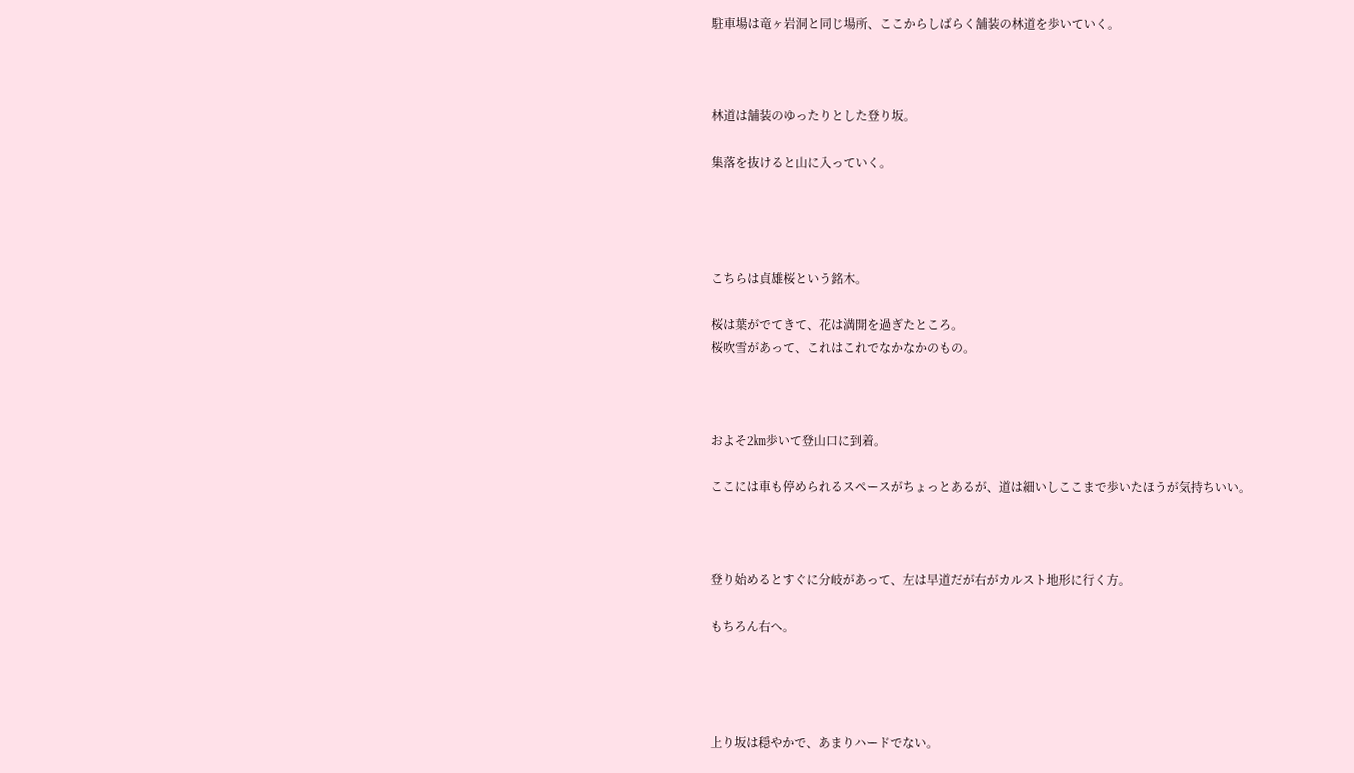駐車場は竜ヶ岩洞と同じ場所、ここからしばらく舗装の林道を歩いていく。



林道は舗装のゆったりとした登り坂。

集落を抜けると山に入っていく。




こちらは貞雄桜という銘木。

桜は葉がでてきて、花は満開を過ぎたところ。
桜吹雪があって、これはこれでなかなかのもの。



およそ2㎞歩いて登山口に到着。

ここには車も停められるスペースがちょっとあるが、道は細いしここまで歩いたほうが気持ちいい。



登り始めるとすぐに分岐があって、左は早道だが右がカルスト地形に行く方。

もちろん右へ。




上り坂は穏やかで、あまりハードでない。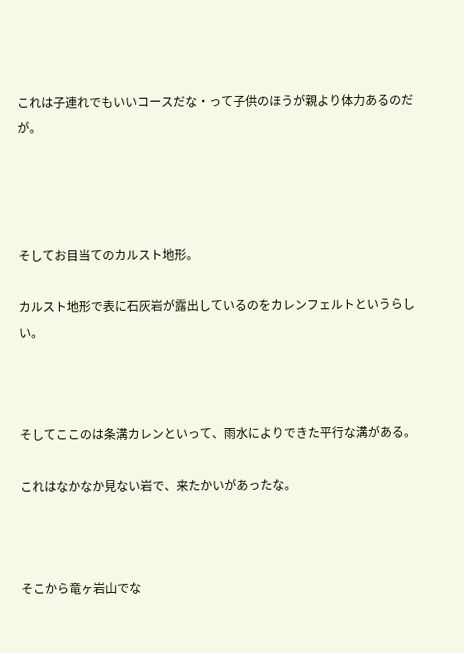これは子連れでもいいコースだな・って子供のほうが親より体力あるのだが。




そしてお目当てのカルスト地形。

カルスト地形で表に石灰岩が露出しているのをカレンフェルトというらしい。



そしてここのは条溝カレンといって、雨水によりできた平行な溝がある。

これはなかなか見ない岩で、来たかいがあったな。



そこから竜ヶ岩山でな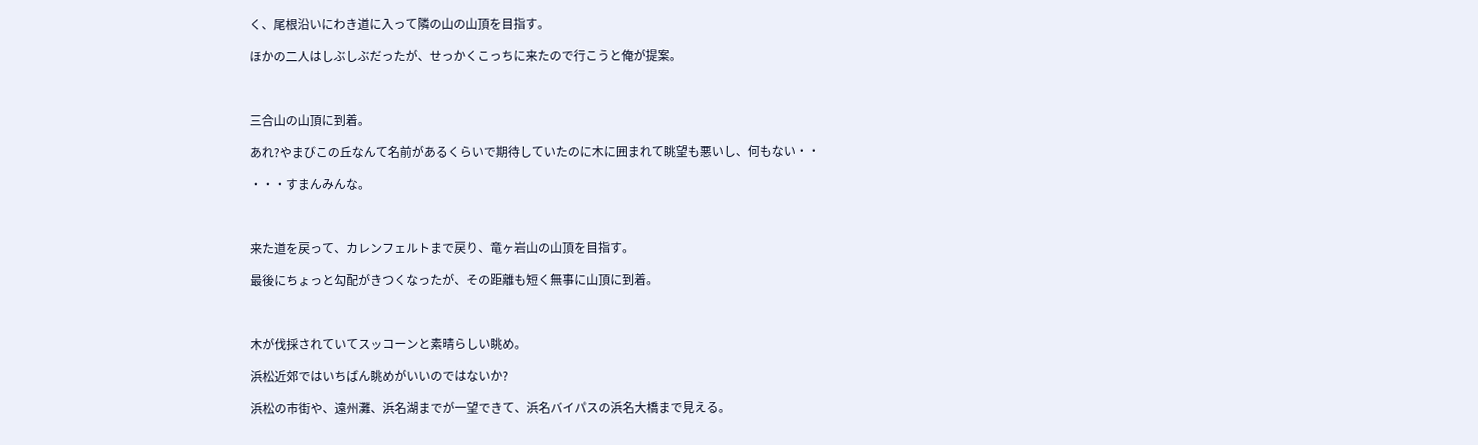く、尾根沿いにわき道に入って隣の山の山頂を目指す。

ほかの二人はしぶしぶだったが、せっかくこっちに来たので行こうと俺が提案。



三合山の山頂に到着。

あれ?やまびこの丘なんて名前があるくらいで期待していたのに木に囲まれて眺望も悪いし、何もない・・

・・・すまんみんな。



来た道を戻って、カレンフェルトまで戻り、竜ヶ岩山の山頂を目指す。

最後にちょっと勾配がきつくなったが、その距離も短く無事に山頂に到着。



木が伐採されていてスッコーンと素晴らしい眺め。

浜松近郊ではいちばん眺めがいいのではないか?

浜松の市街や、遠州灘、浜名湖までが一望できて、浜名バイパスの浜名大橋まで見える。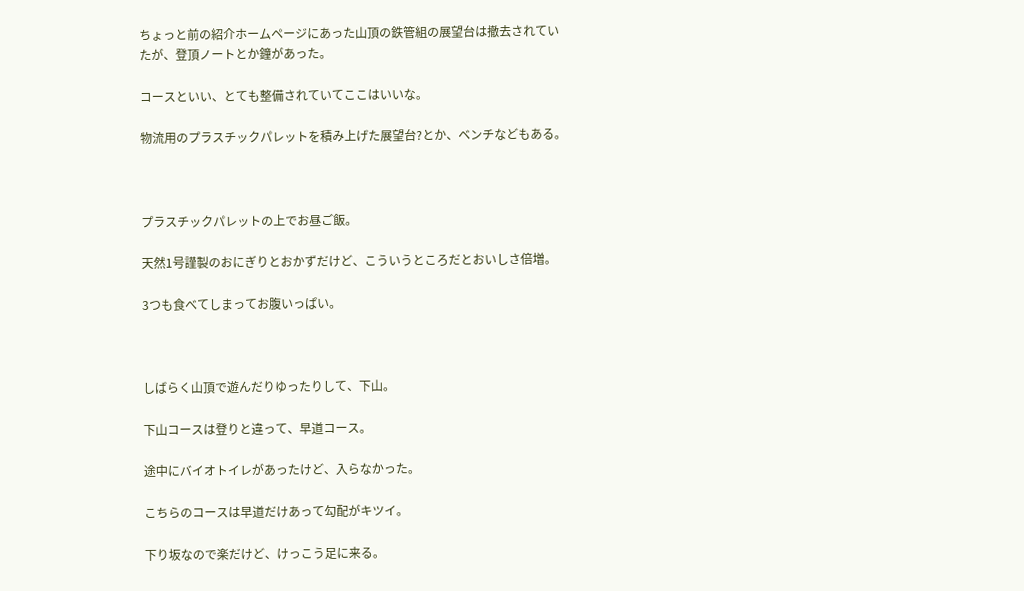ちょっと前の紹介ホームページにあった山頂の鉄管組の展望台は撤去されていたが、登頂ノートとか鐘があった。

コースといい、とても整備されていてここはいいな。

物流用のプラスチックパレットを積み上げた展望台?とか、ベンチなどもある。



プラスチックパレットの上でお昼ご飯。

天然1号謹製のおにぎりとおかずだけど、こういうところだとおいしさ倍増。

3つも食べてしまってお腹いっぱい。



しばらく山頂で遊んだりゆったりして、下山。

下山コースは登りと違って、早道コース。

途中にバイオトイレがあったけど、入らなかった。

こちらのコースは早道だけあって勾配がキツイ。

下り坂なので楽だけど、けっこう足に来る。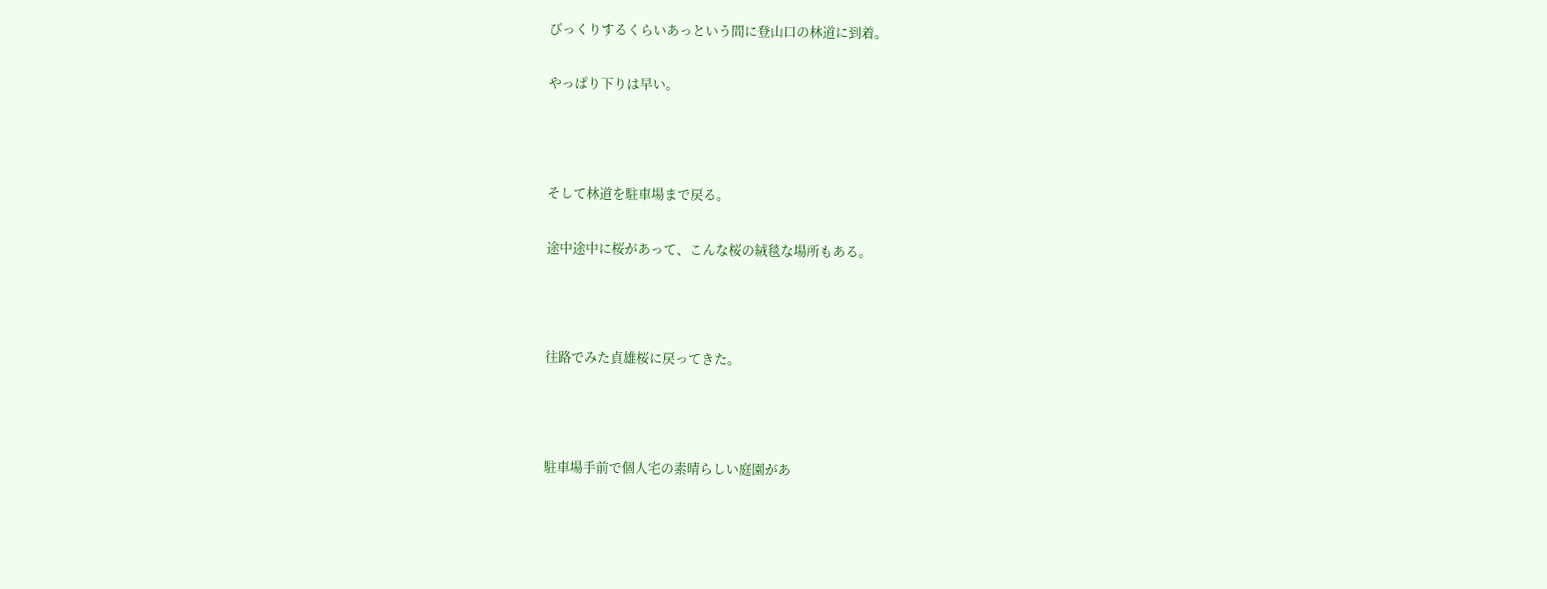びっくりするくらいあっという間に登山口の林道に到着。

やっぱり下りは早い。



そして林道を駐車場まで戻る。

途中途中に桜があって、こんな桜の絨毯な場所もある。



往路でみた貞雄桜に戻ってきた。



駐車場手前で個人宅の素晴らしい庭園があ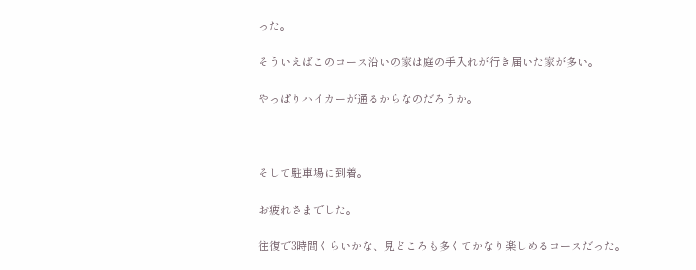った。

そういえばこのコース沿いの家は庭の手入れが行き届いた家が多い。

やっぱりハイカーが通るからなのだろうか。



そして駐車場に到着。

お疲れさまでした。

往復で3時間くらいかな、見どころも多くてかなり楽しめるコースだった。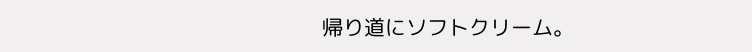帰り道にソフトクリーム。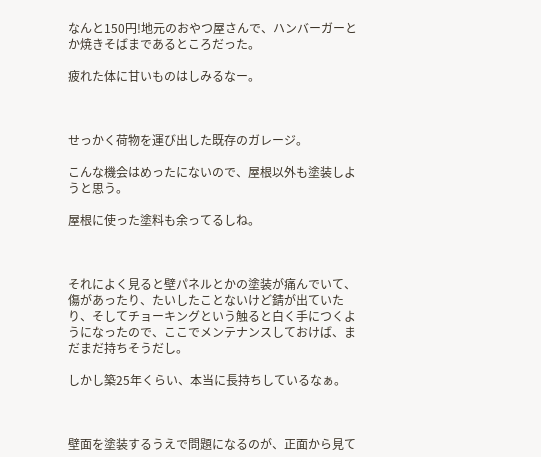なんと150円!地元のおやつ屋さんで、ハンバーガーとか焼きそばまであるところだった。

疲れた体に甘いものはしみるなー。



せっかく荷物を運び出した既存のガレージ。

こんな機会はめったにないので、屋根以外も塗装しようと思う。

屋根に使った塗料も余ってるしね。



それによく見ると壁パネルとかの塗装が痛んでいて、傷があったり、たいしたことないけど錆が出ていたり、そしてチョーキングという触ると白く手につくようになったので、ここでメンテナンスしておけば、まだまだ持ちそうだし。

しかし築25年くらい、本当に長持ちしているなぁ。



壁面を塗装するうえで問題になるのが、正面から見て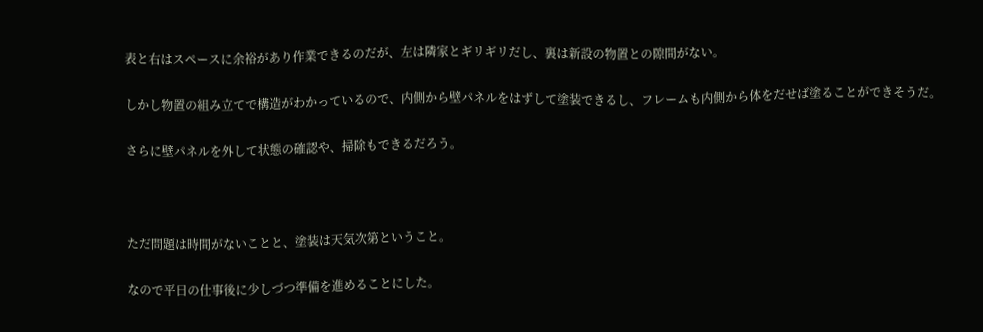表と右はスペースに余裕があり作業できるのだが、左は隣家とギリギリだし、裏は新設の物置との隙間がない。

しかし物置の組み立てで構造がわかっているので、内側から壁パネルをはずして塗装できるし、フレームも内側から体をだせば塗ることができそうだ。

さらに壁パネルを外して状態の確認や、掃除もできるだろう。



ただ問題は時間がないことと、塗装は天気次第ということ。

なので平日の仕事後に少しづつ準備を進めることにした。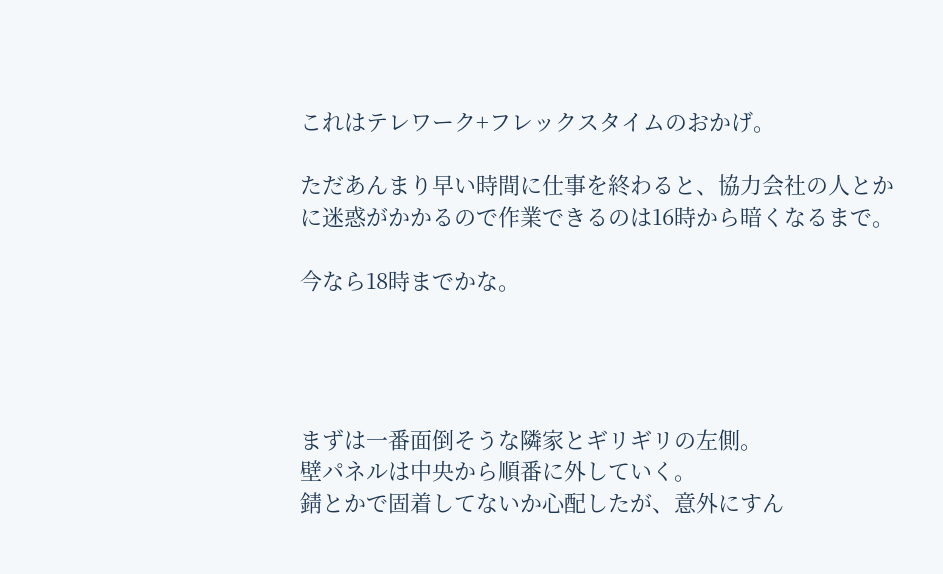これはテレワーク+フレックスタイムのおかげ。

ただあんまり早い時間に仕事を終わると、協力会社の人とかに迷惑がかかるので作業できるのは16時から暗くなるまで。

今なら18時までかな。




まずは一番面倒そうな隣家とギリギリの左側。
壁パネルは中央から順番に外していく。
錆とかで固着してないか心配したが、意外にすん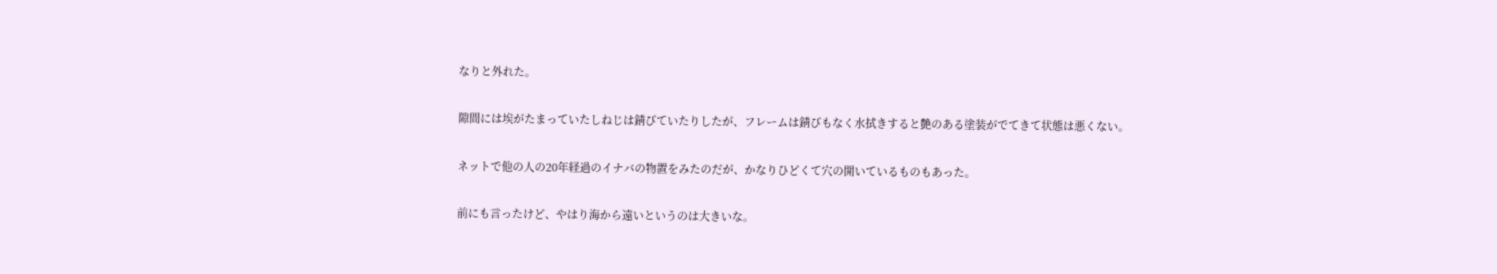なりと外れた。

隙間には埃がたまっていたしねじは錆びていたりしたが、フレームは錆びもなく水拭きすると艶のある塗装がでてきて状態は悪くない。

ネットで他の人の20年経過のイナバの物置をみたのだが、かなりひどくて穴の開いているものもあった。

前にも言ったけど、やはり海から遠いというのは大きいな。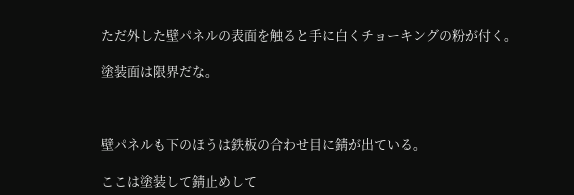ただ外した壁パネルの表面を触ると手に白くチョーキングの粉が付く。

塗装面は限界だな。



壁パネルも下のほうは鉄板の合わせ目に錆が出ている。

ここは塗装して錆止めして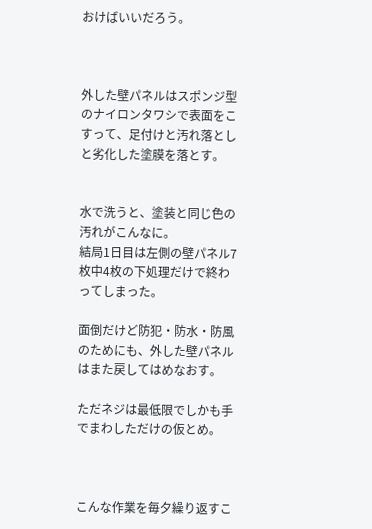おけばいいだろう。



外した壁パネルはスポンジ型のナイロンタワシで表面をこすって、足付けと汚れ落としと劣化した塗膜を落とす。


水で洗うと、塗装と同じ色の汚れがこんなに。
結局1日目は左側の壁パネル7枚中4枚の下処理だけで終わってしまった。

面倒だけど防犯・防水・防風のためにも、外した壁パネルはまた戻してはめなおす。

ただネジは最低限でしかも手でまわしただけの仮とめ。



こんな作業を毎夕繰り返すこ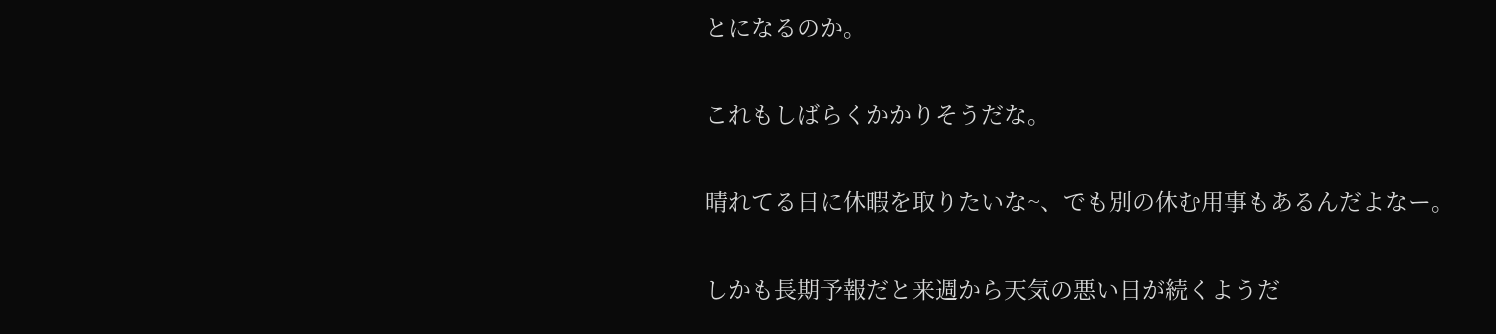とになるのか。

これもしばらくかかりそうだな。

晴れてる日に休暇を取りたいな~、でも別の休む用事もあるんだよなー。

しかも長期予報だと来週から天気の悪い日が続くようだ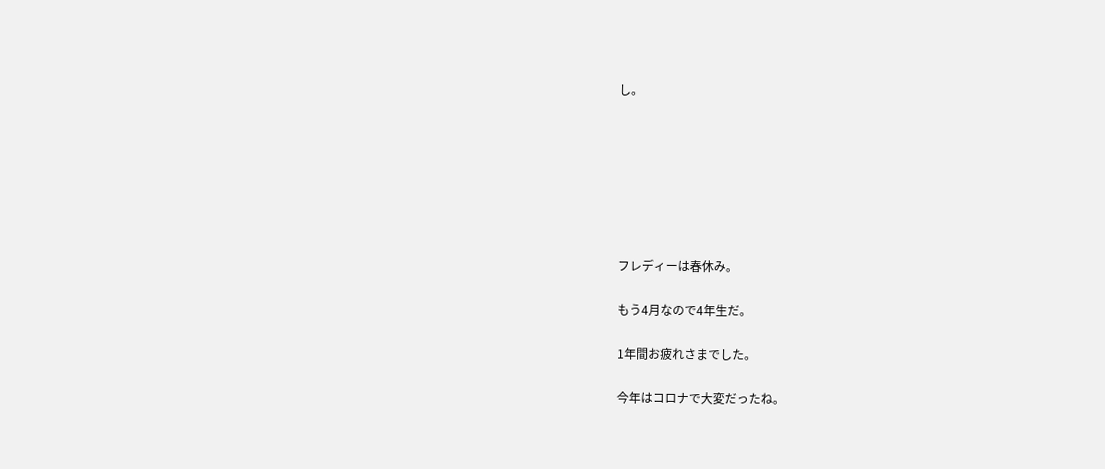し。







フレディーは春休み。

もう4月なので4年生だ。

1年間お疲れさまでした。

今年はコロナで大変だったね。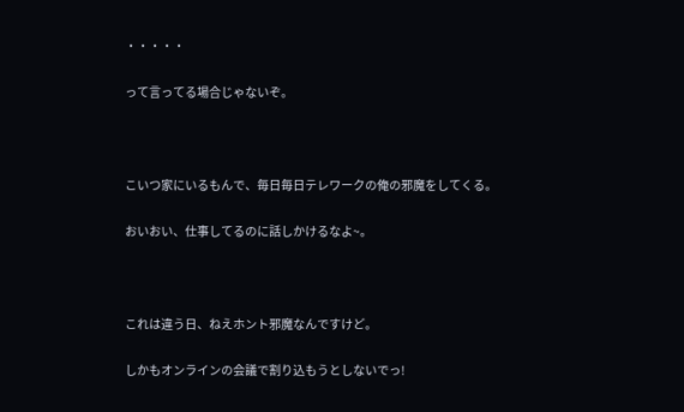・・・・・

って言ってる場合じゃないぞ。



こいつ家にいるもんで、毎日毎日テレワークの俺の邪魔をしてくる。

おいおい、仕事してるのに話しかけるなよ~。



これは違う日、ねえホント邪魔なんですけど。

しかもオンラインの会議で割り込もうとしないでっ!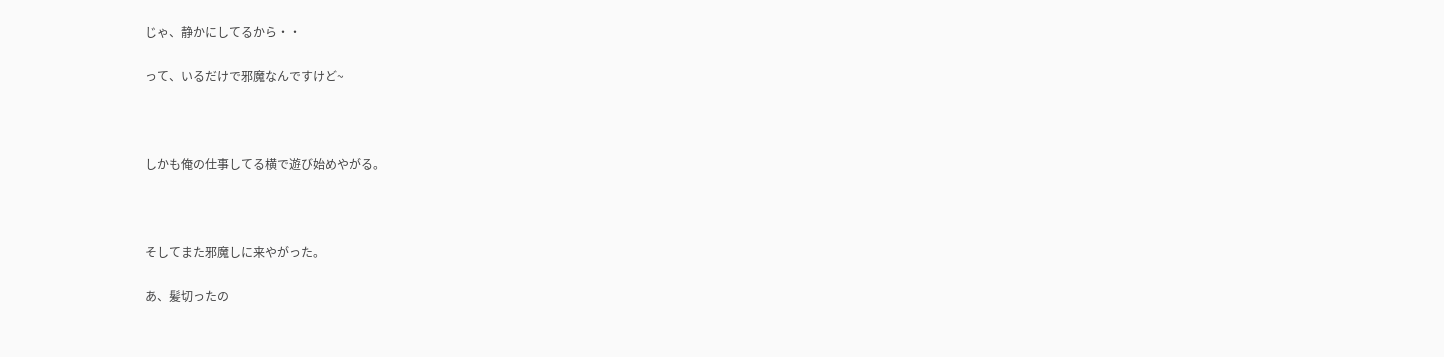じゃ、静かにしてるから・・

って、いるだけで邪魔なんですけど~



しかも俺の仕事してる横で遊び始めやがる。



そしてまた邪魔しに来やがった。

あ、髪切ったの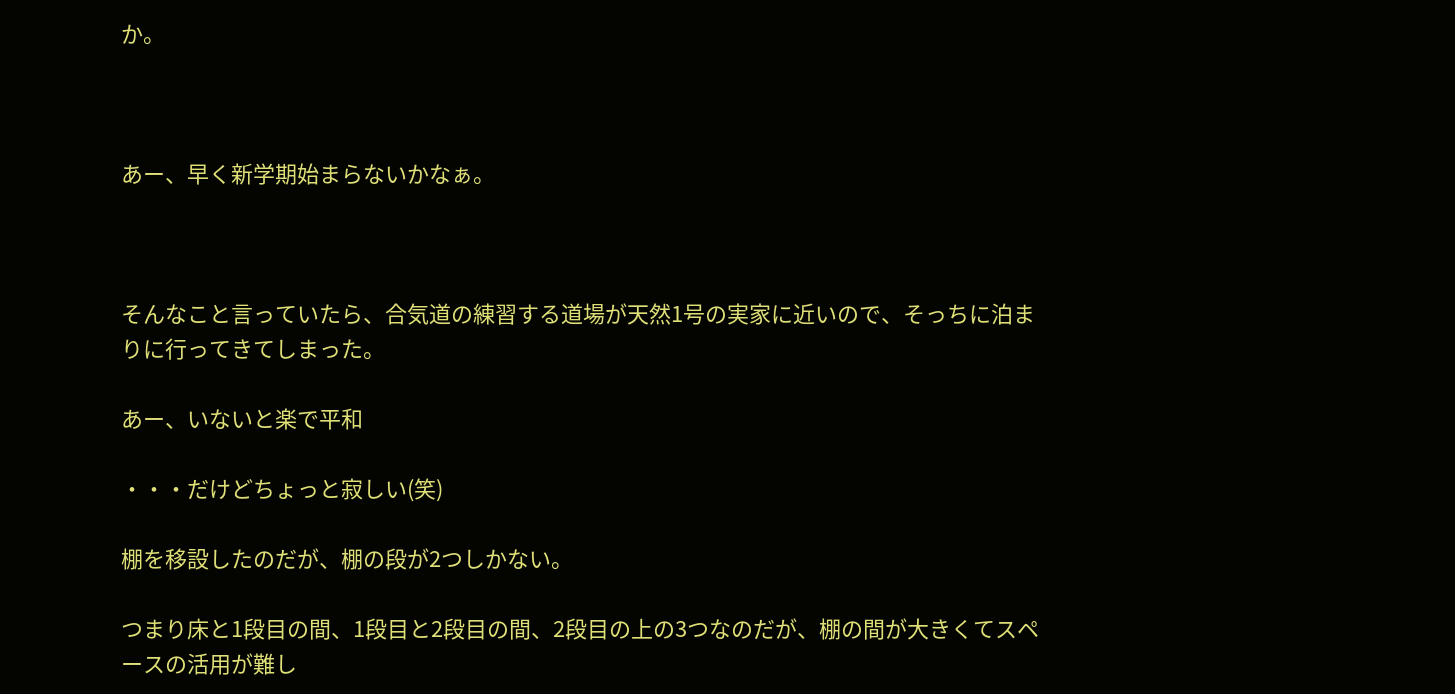か。



あー、早く新学期始まらないかなぁ。



そんなこと言っていたら、合気道の練習する道場が天然1号の実家に近いので、そっちに泊まりに行ってきてしまった。

あー、いないと楽で平和

・・・だけどちょっと寂しい(笑)

棚を移設したのだが、棚の段が2つしかない。

つまり床と1段目の間、1段目と2段目の間、2段目の上の3つなのだが、棚の間が大きくてスペースの活用が難し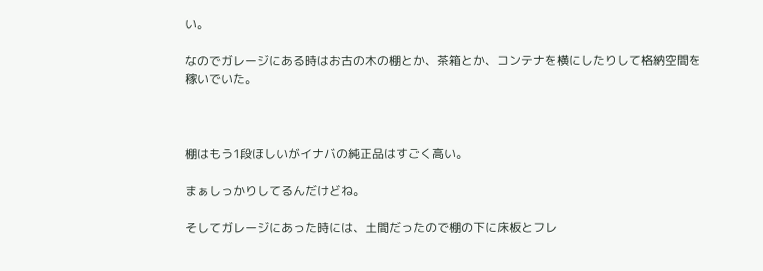い。

なのでガレージにある時はお古の木の棚とか、茶箱とか、コンテナを横にしたりして格納空間を稼いでいた。



棚はもう1段ほしいがイナバの純正品はすごく高い。

まぁしっかりしてるんだけどね。

そしてガレージにあった時には、土間だったので棚の下に床板とフレ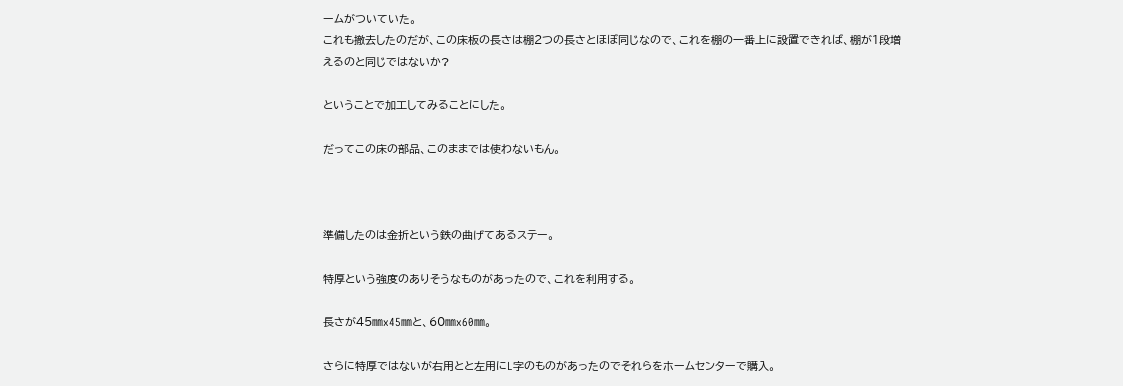ームがついていた。
これも撤去したのだが、この床板の長さは棚2つの長さとほぼ同じなので、これを棚の一番上に設置できれば、棚が1段増えるのと同じではないか?

ということで加工してみることにした。

だってこの床の部品、このままでは使わないもん。



準備したのは金折という鉄の曲げてあるステー。

特厚という強度のありそうなものがあったので、これを利用する。

長さが45㎜x45㎜と、60㎜x60㎜。

さらに特厚ではないが右用とと左用にL字のものがあったのでそれらをホームセンターで購入。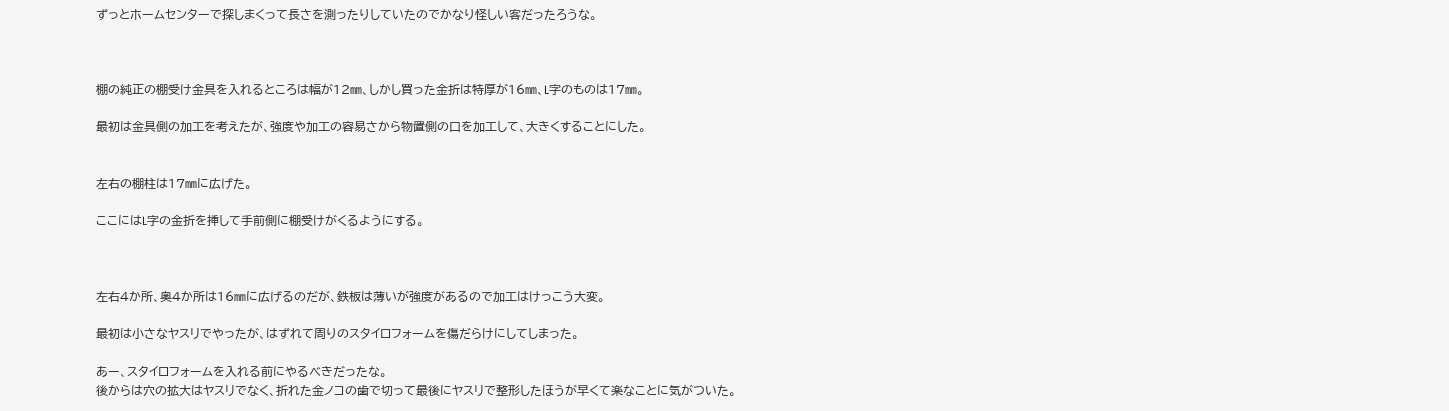ずっとホームセンターで探しまくって長さを測ったりしていたのでかなり怪しい客だったろうな。



棚の純正の棚受け金具を入れるところは幅が12㎜、しかし買った金折は特厚が16㎜、L字のものは17㎜。

最初は金具側の加工を考えたが、強度や加工の容易さから物置側の口を加工して、大きくすることにした。


左右の棚柱は17㎜に広げた。

ここにはL字の金折を挿して手前側に棚受けがくるようにする。



左右4か所、奥4か所は16㎜に広げるのだが、鉄板は薄いが強度があるので加工はけっこう大変。

最初は小さなヤスリでやったが、はずれて周りのスタイロフォームを傷だらけにしてしまった。

あー、スタイロフォームを入れる前にやるべきだったな。
後からは穴の拡大はヤスリでなく、折れた金ノコの歯で切って最後にヤスリで整形したほうが早くて楽なことに気がついた。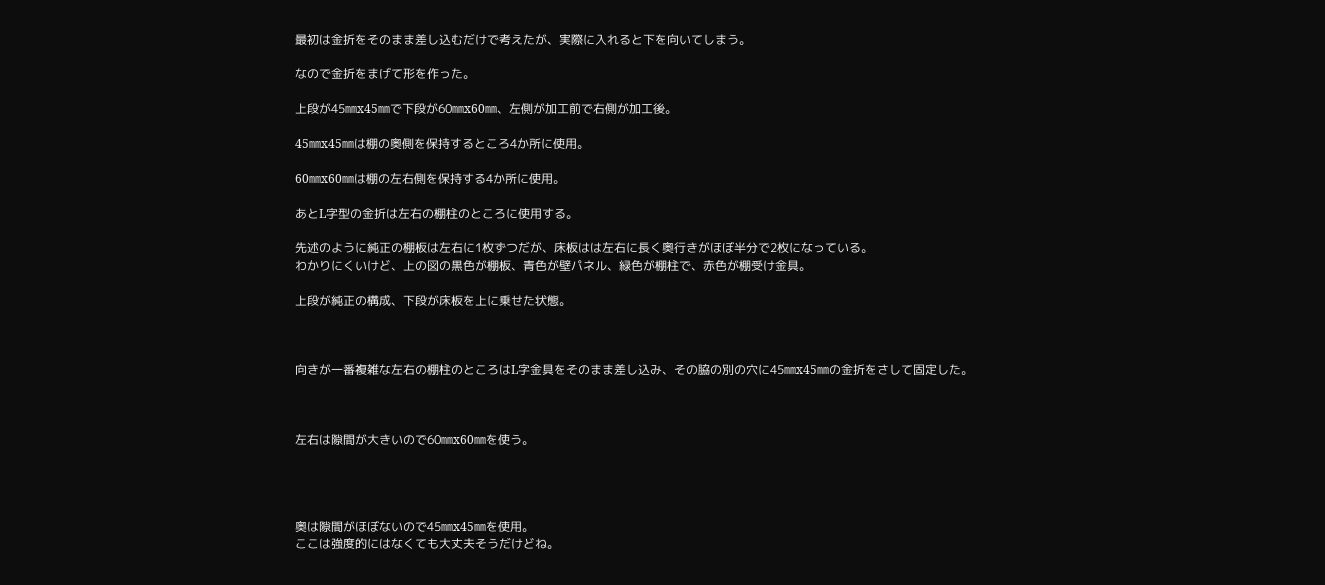最初は金折をそのまま差し込むだけで考えたが、実際に入れると下を向いてしまう。

なので金折をまげて形を作った。

上段が45㎜x45㎜で下段が60㎜x60㎜、左側が加工前で右側が加工後。

45㎜x45㎜は棚の奥側を保持するところ4か所に使用。

60㎜x60㎜は棚の左右側を保持する4か所に使用。

あとL字型の金折は左右の棚柱のところに使用する。

先述のように純正の棚板は左右に1枚ずつだが、床板はは左右に長く奥行きがほぼ半分で2枚になっている。
わかりにくいけど、上の図の黒色が棚板、青色が壁パネル、緑色が棚柱で、赤色が棚受け金具。

上段が純正の構成、下段が床板を上に乗せた状態。



向きが一番複雑な左右の棚柱のところはL字金具をそのまま差し込み、その脇の別の穴に45㎜x45㎜の金折をさして固定した。



左右は隙間が大きいので60㎜x60㎜を使う。




奥は隙間がほぼないので45㎜x45㎜を使用。
ここは強度的にはなくても大丈夫そうだけどね。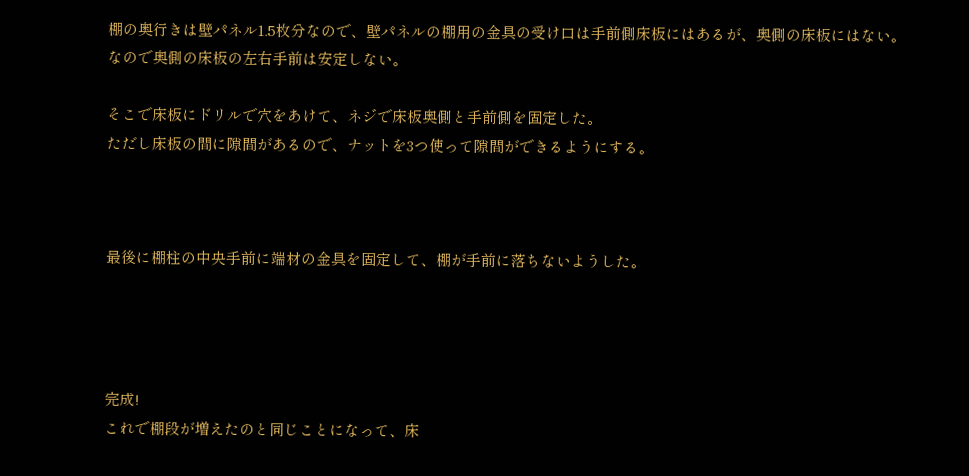棚の奥行きは壁パネル1.5枚分なので、壁パネルの棚用の金具の受け口は手前側床板にはあるが、奥側の床板にはない。
なので奥側の床板の左右手前は安定しない。

そこで床板にドリルで穴をあけて、ネジで床板奥側と手前側を固定した。
ただし床板の間に隙間があるので、ナットを3つ使って隙間ができるようにする。



最後に棚柱の中央手前に端材の金具を固定して、棚が手前に落ちないようした。




完成!
これで棚段が増えたのと同じことになって、床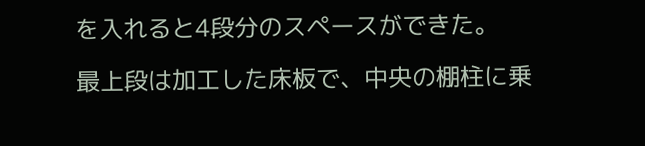を入れると4段分のスペースができた。

最上段は加工した床板で、中央の棚柱に乗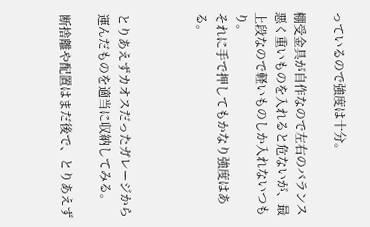っているので強度は十分。

棚受金具が自作なので左右のバランス悪く重いものを入れると危ないが、最上段なので軽いものしか入れないつもり。
それに手で押してもかなり強度はある。



とりあえずカオスだったガレージから運んだものを適当に収納してみる。

断捨離や配置はまだ後で、とりあえず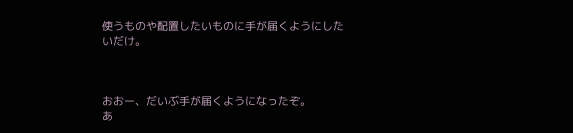使うものや配置したいものに手が届くようにしたいだけ。



おおー、だいぶ手が届くようになったぞ。
あ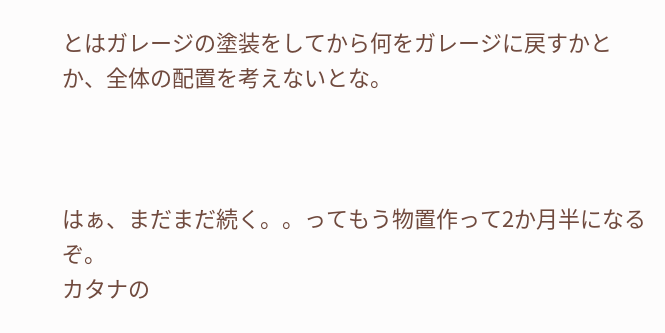とはガレージの塗装をしてから何をガレージに戻すかとか、全体の配置を考えないとな。



はぁ、まだまだ続く。。ってもう物置作って2か月半になるぞ。
カタナの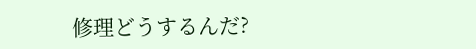修理どうするんだ?